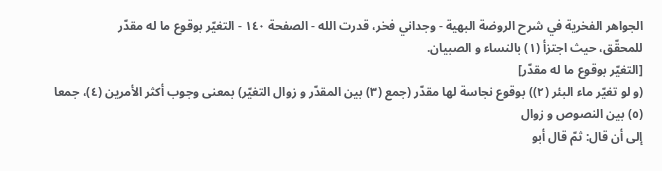الجواهر الفخرية في شرح الروضة البهية - وجداني فخر، قدرت الله - الصفحة ١٤٠ - التغيّر بوقوع ما له مقدّر
للمحقّق، حيث اجتزأ (١) بالنساء و الصبيان.
[التغيّر بوقوع ما له مقدّر]
(و لو تغيّر ماء البئر (٢)) بوقوع نجاسة لها مقدّر (جمع (٣) بين المقدّر و زوال التغيّر) بمعنى وجوب أكثر الأمرين (٤)، جمعا (٥) بين النصوص و زوال
إلى أن قال: ثمّ قال أبو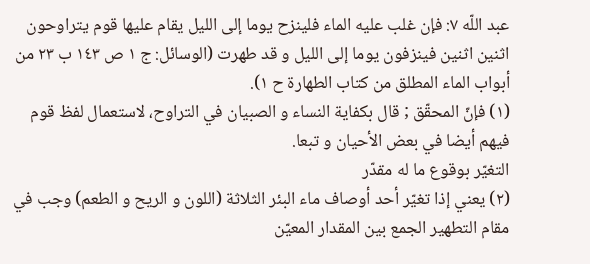عبد اللّه ٧: فإن غلب عليه الماء فلينزح يوما إلى الليل يقام عليها قوم يتراوحون اثنين اثنين فينزفون يوما إلى الليل و قد طهرت (الوسائل: ج ١ ص ١٤٣ ب ٢٣ من أبواب الماء المطلق من كتاب الطهارة ح ١).
(١) فإنّ المحقّق ; قال بكفاية النساء و الصبيان في التراوح، لاستعمال لفظ قوم فيهم أيضا في بعض الأحيان و تبعا.
التغيّر بوقوع ما له مقدّر
(٢) يعني إذا تغيّر أحد أوصاف ماء البئر الثلاثة (اللون و الريح و الطعم) وجب في مقام التطهير الجمع بين المقدار المعيّن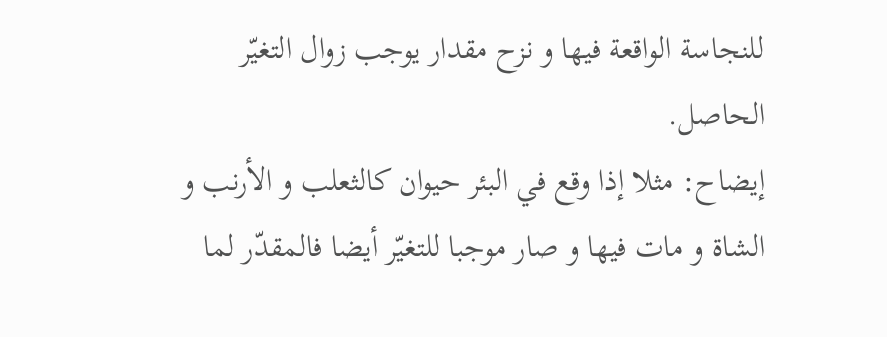للنجاسة الواقعة فيها و نزح مقدار يوجب زوال التغيّر الحاصل.
إيضاح: مثلا إذا وقع في البئر حيوان كالثعلب و الأرنب و الشاة و مات فيها و صار موجبا للتغيّر أيضا فالمقدّر لما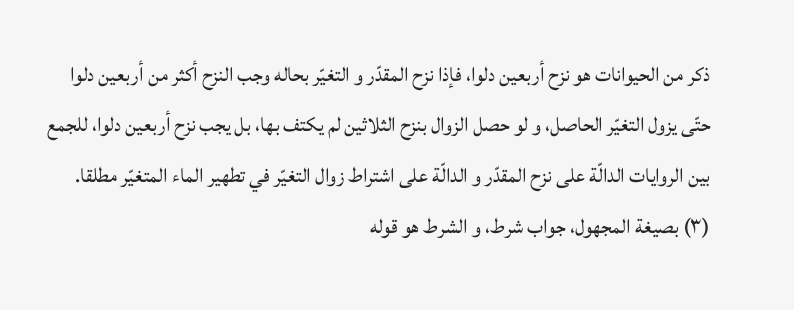ذكر من الحيوانات هو نزح أربعين دلوا، فإذا نزح المقدّر و التغيّر بحاله وجب النزح أكثر من أربعين دلوا حتّى يزول التغيّر الحاصل، و لو حصل الزوال بنزح الثلاثين لم يكتف بها، بل يجب نزح أربعين دلوا، للجمع بين الروايات الدالّة على نزح المقدّر و الدالّة على اشتراط زوال التغيّر في تطهير الماء المتغيّر مطلقا.
(٣) بصيغة المجهول، جواب شرط، و الشرط هو قوله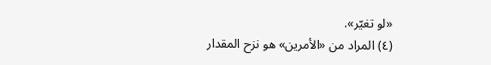«لو تغيّر».
(٤) المراد من «الأمرين» هو نزح المقدار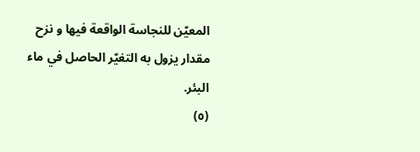المعيّن للنجاسة الواقعة فيها و نزح مقدار يزول به التغيّر الحاصل في ماء البئر.
(٥)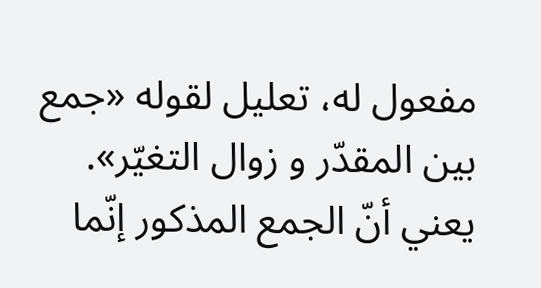مفعول له، تعليل لقوله «جمع بين المقدّر و زوال التغيّر». يعني أنّ الجمع المذكور إنّما